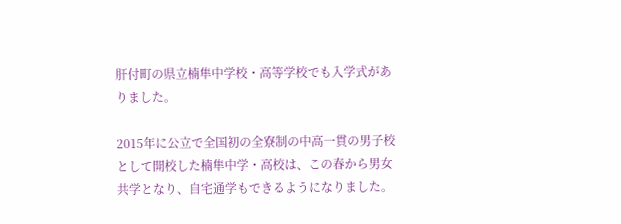肝付町の県立楠隼中学校・高等学校でも入学式がありました。

2015年に公立で全国初の全寮制の中高一貫の男子校として開校した楠隼中学・高校は、この春から男女共学となり、自宅通学もできるようになりました。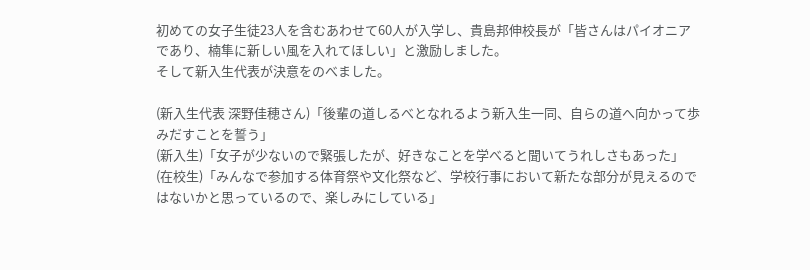初めての女子生徒23人を含むあわせて60人が入学し、貴島邦伸校長が「皆さんはパイオニアであり、楠隼に新しい風を入れてほしい」と激励しました。
そして新入生代表が決意をのべました。

(新入生代表 深野佳穂さん)「後輩の道しるべとなれるよう新入生一同、自らの道へ向かって歩みだすことを誓う」
(新入生)「女子が少ないので緊張したが、好きなことを学べると聞いてうれしさもあった」
(在校生)「みんなで参加する体育祭や文化祭など、学校行事において新たな部分が見えるのではないかと思っているので、楽しみにしている」